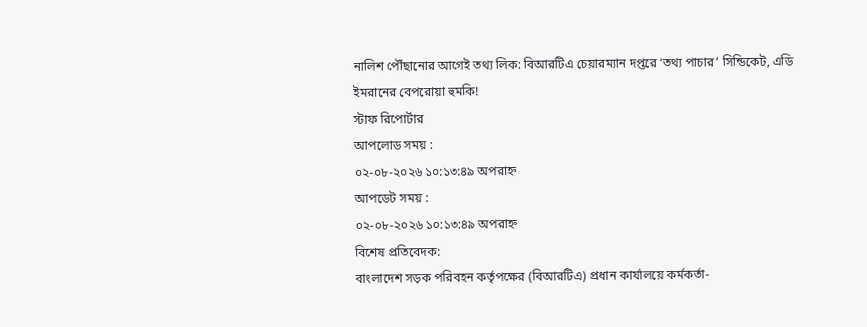নালিশ পৌঁছানোর আগেই তথ্য লিক: বিআরটিএ চেয়ারম্যান দপ্তরে ‘তথ্য পাচার’ সিন্ডিকেট, এডি ইমরানের বেপরোয়া হুমকি!
স্টাফ রিপোর্টার
আপলোড সময় :
০২-০৮-২০২৬ ১০:১৩:৪৯ অপরাহ্ন
আপডেট সময় :
০২-০৮-২০২৬ ১০:১৩:৪৯ অপরাহ্ন
বিশেষ প্রতিবেদক:
বাংলাদেশ সড়ক পরিবহন কর্তৃপক্ষের (বিআরটিএ) প্রধান কার্যালয়ে কর্মকর্তা-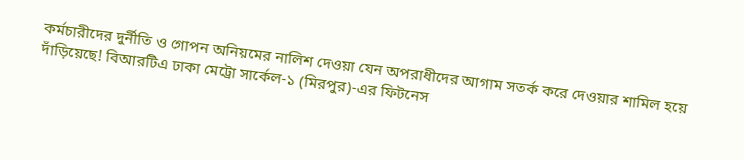কর্মচারীদের দুর্নীতি ও গোপন অনিয়মের নালিশ দেওয়া যেন অপরাধীদের আগাম সতর্ক করে দেওয়ার শামিল হয়ে দাঁড়িয়েছে! বিআরটিএ ঢাকা মেট্রো সার্কেল-১ (মিরপুর)-এর ফিটনেস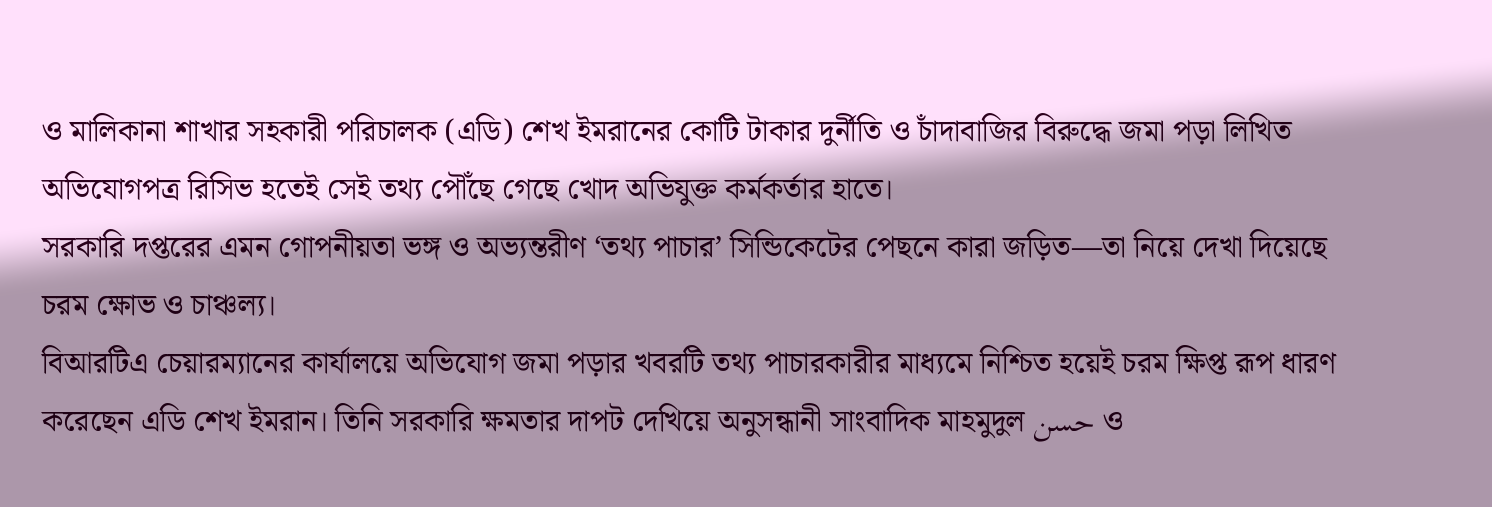ও মালিকানা শাখার সহকারী পরিচালক (এডি) শেখ ইমরানের কোটি টাকার দুর্নীতি ও চাঁদাবাজির বিরুদ্ধে জমা পড়া লিখিত অভিযোগপত্র রিসিভ হতেই সেই তথ্য পৌঁছে গেছে খোদ অভিযুক্ত কর্মকর্তার হাতে।
সরকারি দপ্তরের এমন গোপনীয়তা ভঙ্গ ও অভ্যন্তরীণ ‘তথ্য পাচার’ সিন্ডিকেটের পেছনে কারা জড়িত—তা নিয়ে দেখা দিয়েছে চরম ক্ষোভ ও চাঞ্চল্য।
বিআরটিএ চেয়ারম্যানের কার্যালয়ে অভিযোগ জমা পড়ার খবরটি তথ্য পাচারকারীর মাধ্যমে নিশ্চিত হয়েই চরম ক্ষিপ্ত রূপ ধারণ করেছেন এডি শেখ ইমরান। তিনি সরকারি ক্ষমতার দাপট দেখিয়ে অনুসন্ধানী সাংবাদিক মাহমুদুল حسن ও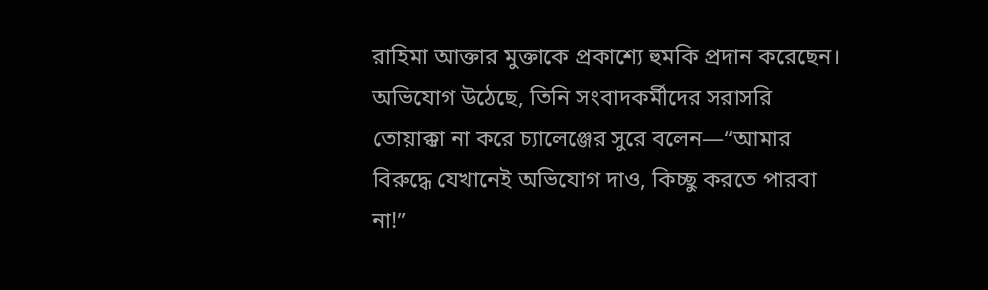রাহিমা আক্তার মুক্তাকে প্রকাশ্যে হুমকি প্রদান করেছেন।
অভিযোগ উঠেছে, তিনি সংবাদকর্মীদের সরাসরি তোয়াক্কা না করে চ্যালেঞ্জের সুরে বলেন—“আমার বিরুদ্ধে যেখানেই অভিযোগ দাও, কিচ্ছু করতে পারবা না!”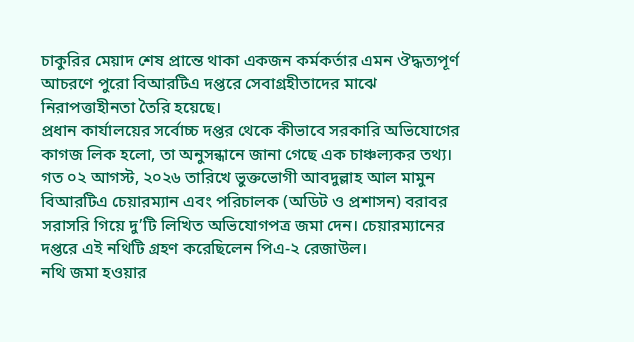চাকুরির মেয়াদ শেষ প্রান্তে থাকা একজন কর্মকর্তার এমন ঔদ্ধত্যপূর্ণ আচরণে পুরো বিআরটিএ দপ্তরে সেবাগ্রহীতাদের মাঝে নিরাপত্তাহীনতা তৈরি হয়েছে।
প্রধান কার্যালয়ের সর্বোচ্চ দপ্তর থেকে কীভাবে সরকারি অভিযোগের কাগজ লিক হলো, তা অনুসন্ধানে জানা গেছে এক চাঞ্চল্যকর তথ্য।
গত ০২ আগস্ট, ২০২৬ তারিখে ভুক্তভোগী আবদুল্লাহ আল মামুন বিআরটিএ চেয়ারম্যান এবং পরিচালক (অডিট ও প্রশাসন) বরাবর সরাসরি গিয়ে দু’টি লিখিত অভিযোগপত্র জমা দেন। চেয়ারম্যানের দপ্তরে এই নথিটি গ্রহণ করেছিলেন পিএ-২ রেজাউল।
নথি জমা হওয়ার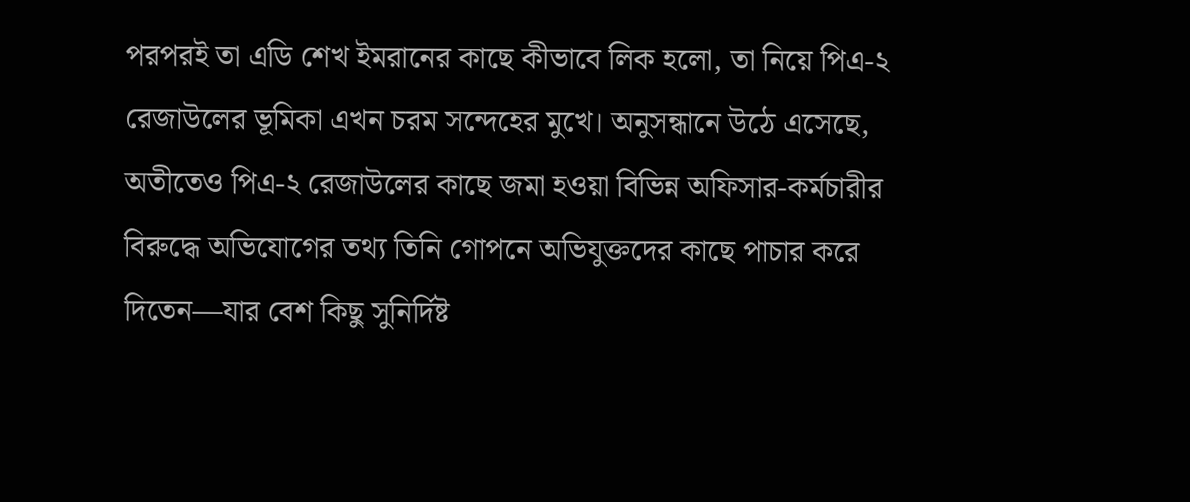পরপরই তা এডি শেখ ইমরানের কাছে কীভাবে লিক হলো, তা নিয়ে পিএ-২ রেজাউলের ভূমিকা এখন চরম সন্দেহের মুখে। অনুসন্ধানে উঠে এসেছে, অতীতেও পিএ-২ রেজাউলের কাছে জমা হওয়া বিভিন্ন অফিসার-কর্মচারীর বিরুদ্ধে অভিযোগের তথ্য তিনি গোপনে অভিযুক্তদের কাছে পাচার করে দিতেন—যার বেশ কিছু সুনির্দিষ্ট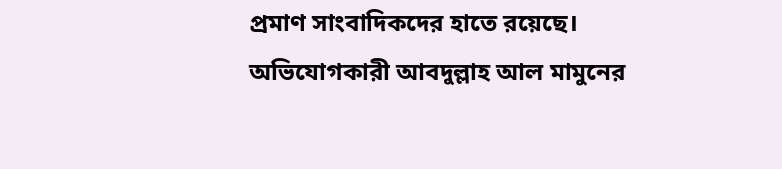প্রমাণ সাংবাদিকদের হাতে রয়েছে।
অভিযোগকারী আবদুল্লাহ আল মামুনের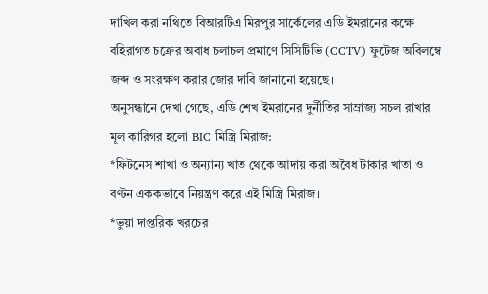দাখিল করা নথিতে বিআরটিএ মিরপুর সার্কেলের এডি ইমরানের কক্ষে বহিরাগত চক্রের অবাধ চলাচল প্রমাণে সিসিটিভি (CCTV) ফুটেজ অবিলম্বে জব্দ ও সংরক্ষণ করার জোর দাবি জানানো হয়েছে।
অনুসন্ধানে দেখা গেছে, এডি শেখ ইমরানের দুর্নীতির সাম্রাজ্য সচল রাখার মূল কারিগর হলো BIC মিস্ত্রি মিরাজ:
*ফিটনেস শাখা ও অন্যান্য খাত থেকে আদায় করা অবৈধ টাকার খাতা ও বণ্টন এককভাবে নিয়ন্ত্রণ করে এই মিস্ত্রি মিরাজ।
*ভুয়া দাপ্তরিক খরচের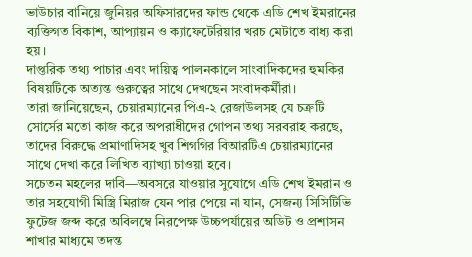ভাউচার বানিয়ে জুনিয়র অফিসারদের ফান্ড থেকে এডি শেখ ইমরানের ব্যক্তিগত বিকাশ, আপ্যায়ন ও ক্যাফেটেরিয়ার খরচ মেটাতে বাধ্য করা হয়।
দাপ্তরিক তথ্য পাচার এবং দায়িত্ব পালনকালে সাংবাদিকদের হুমকির বিষয়টিকে অত্যন্ত গুরুত্বের সাথে দেখছেন সংবাদকর্মীরা।
তারা জানিয়েছেন, চেয়ারম্যানের পিএ-২ রেজাউলসহ যে চক্রটি সোর্সের মতো কাজ করে অপরাধীদের গোপন তথ্য সরবরাহ করছে, তাদের বিরুদ্ধে প্রমাণাদিসহ খুব শিগগির বিআরটিএ চেয়ারম্যানের সাথে দেখা করে লিখিত ব্যাখ্যা চাওয়া হবে।
সচেতন মহলের দাবি—অবসরে যাওয়ার সুযোগে এডি শেখ ইমরান ও তার সহযোগী মিস্ত্রি মিরাজ যেন পার পেয়ে না যান, সেজন্য সিসিটিভি ফুটেজ জব্দ করে অবিলম্বে নিরপেক্ষ উচ্চপর্যায়ের অডিট ও প্রশাসন শাখার মাধ্যমে তদন্ত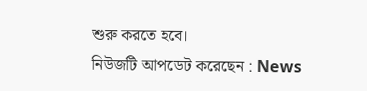শুরু করতে হবে।
নিউজটি আপডেট করেছেন : News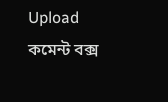Upload
কমেন্ট বক্স